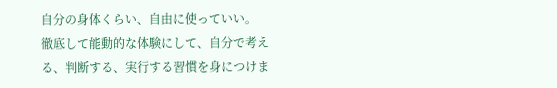自分の身体くらい、自由に使っていい。
徹底して能動的な体験にして、自分で考える、判断する、実行する習慣を身につけま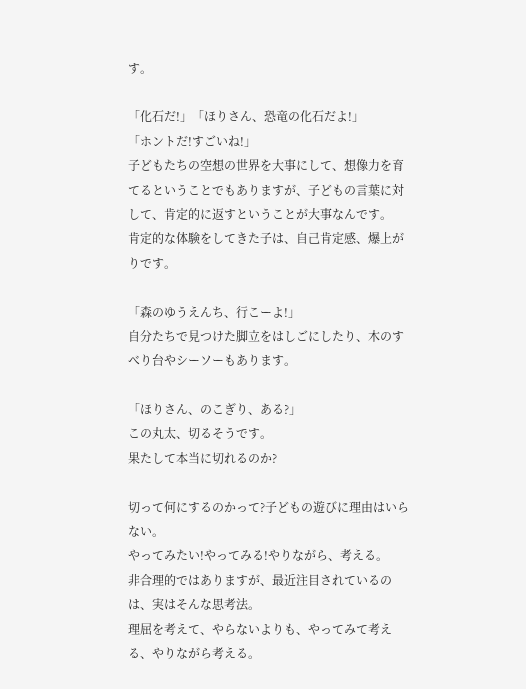す。

「化石だ!」「ほりさん、恐竜の化石だよ!」
「ホントだ!すごいね!」
子どもたちの空想の世界を大事にして、想像力を育てるということでもありますが、子どもの言葉に対して、肯定的に返すということが大事なんです。
肯定的な体験をしてきた子は、自己肯定感、爆上がりです。

「森のゆうえんち、行こーよ!」
自分たちで見つけた脚立をはしごにしたり、木のすべり台やシーソーもあります。

「ほりさん、のこぎり、ある?」
この丸太、切るそうです。
果たして本当に切れるのか?

切って何にするのかって?子どもの遊びに理由はいらない。
やってみたい!やってみる!やりながら、考える。
非合理的ではありますが、最近注目されているのは、実はそんな思考法。
理屈を考えて、やらないよりも、やってみて考える、やりながら考える。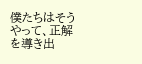僕たちはそうやって、正解を導き出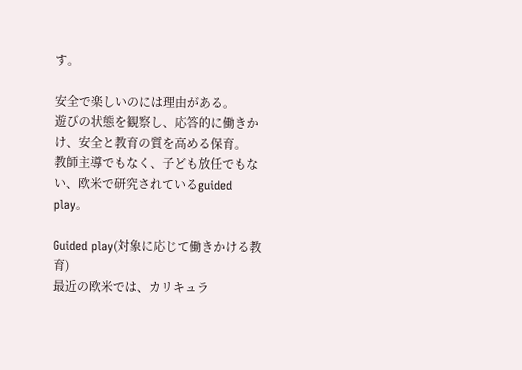す。

安全で楽しいのには理由がある。
遊びの状態を観察し、応答的に働きかけ、安全と教育の質を高める保育。
教師主導でもなく、子ども放任でもない、欧米で研究されているguided play。

Guided play(対象に応じて働きかける教育)
最近の欧米では、カリキュラ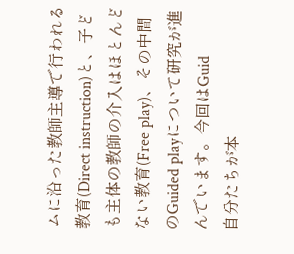ムに沿った教師主導で行われる教育(Direct instruction)と、子ども主体の教師の介入はほとんどない教育(Free play)、その中間のGuided playについて研究が進んでいます。今回はGuid
自分たちが本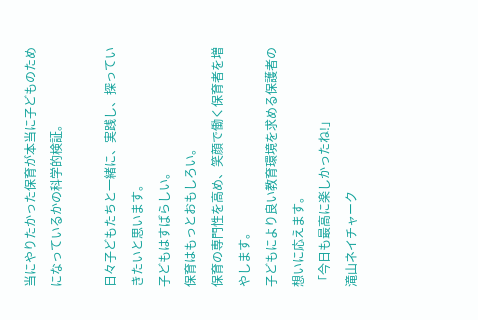当にやりたかった保育が本当に子どものためになっているかの科学的検証。

日々子どもたちと一緒に、実践し、探っていきたいと思います。
子どもはすばらしい。
保育はもっとおもしろい。
保育の専門性を高め、笑顔で働く保育者を増やします。
子どもにより良い教育環境を求める保護者の想いに応えます。
「今日も最高に楽しかったね!」
滝山ネイチャーク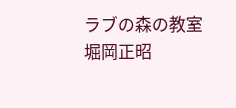ラブの森の教室
堀岡正昭